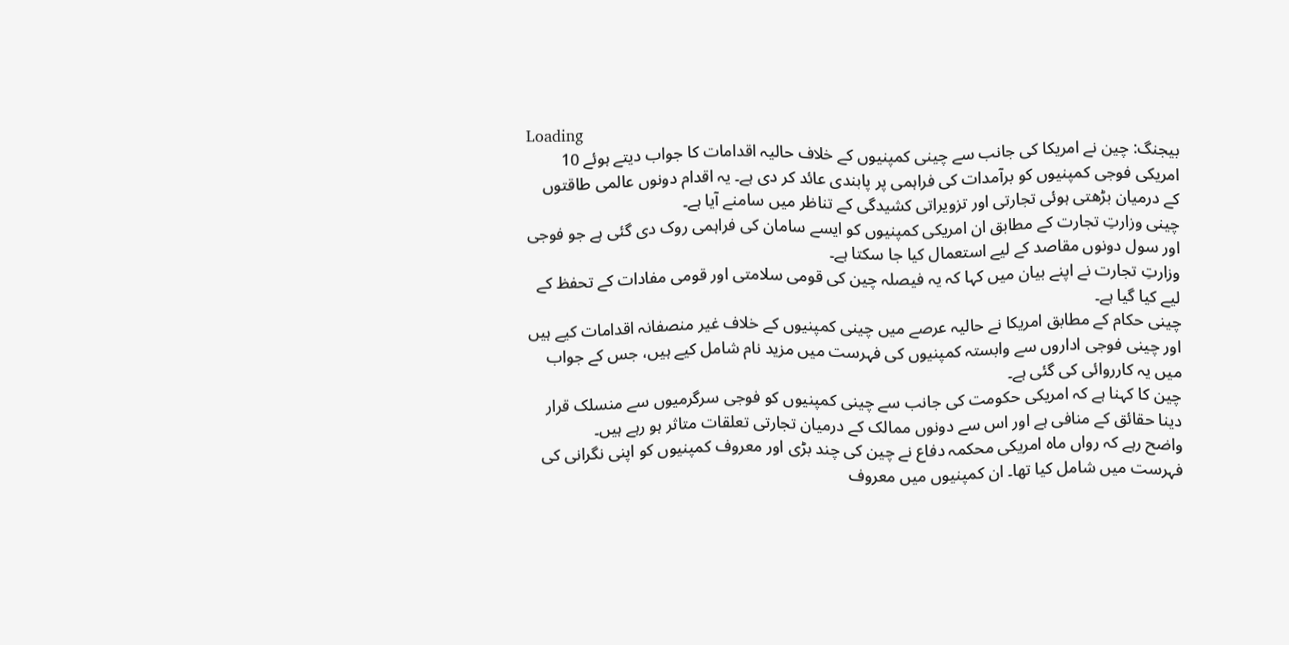Loading
بیجنگ: چین نے امریکا کی جانب سے چینی کمپنیوں کے خلاف حالیہ اقدامات کا جواب دیتے ہوئے 10 امریکی فوجی کمپنیوں کو برآمدات کی فراہمی پر پابندی عائد کر دی ہے۔ یہ اقدام دونوں عالمی طاقتوں کے درمیان بڑھتی ہوئی تجارتی اور تزویراتی کشیدگی کے تناظر میں سامنے آیا ہے۔
چینی وزارتِ تجارت کے مطابق ان امریکی کمپنیوں کو ایسے سامان کی فراہمی روک دی گئی ہے جو فوجی اور سول دونوں مقاصد کے لیے استعمال کیا جا سکتا ہے۔
وزارتِ تجارت نے اپنے بیان میں کہا کہ یہ فیصلہ چین کی قومی سلامتی اور قومی مفادات کے تحفظ کے لیے کیا گیا ہے۔
چینی حکام کے مطابق امریکا نے حالیہ عرصے میں چینی کمپنیوں کے خلاف غیر منصفانہ اقدامات کیے ہیں اور چینی فوجی اداروں سے وابستہ کمپنیوں کی فہرست میں مزید نام شامل کیے ہیں، جس کے جواب میں یہ کارروائی کی گئی ہے۔
چین کا کہنا ہے کہ امریکی حکومت کی جانب سے چینی کمپنیوں کو فوجی سرگرمیوں سے منسلک قرار دینا حقائق کے منافی ہے اور اس سے دونوں ممالک کے درمیان تجارتی تعلقات متاثر ہو رہے ہیں۔
واضح رہے کہ رواں ماہ امریکی محکمہ دفاع نے چین کی چند بڑی اور معروف کمپنیوں کو اپنی نگرانی کی فہرست میں شامل کیا تھا۔ ان کمپنیوں میں معروف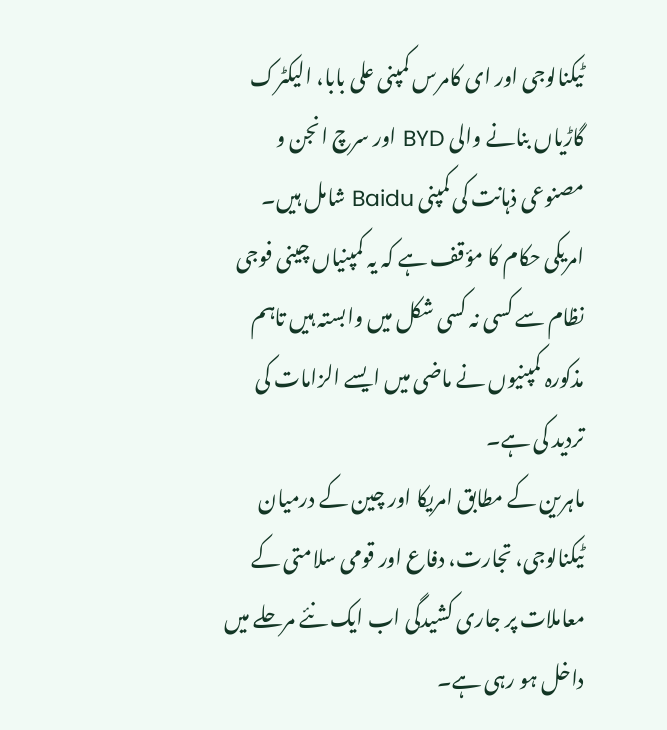ٹیکنالوجی اور ای کامرس کمپنی علی بابا، الیکٹرک گاڑیاں بنانے والی BYD اور سرچ انجن و مصنوعی ذہانت کی کمپنی Baidu شامل ہیں۔
امریکی حکام کا مؤقف ہے کہ یہ کمپنیاں چینی فوجی نظام سے کسی نہ کسی شکل میں وابستہ ہیں تاہم مذکورہ کمپنیوں نے ماضی میں ایسے الزامات کی تردید کی ہے۔
ماہرین کے مطابق امریکا اور چین کے درمیان ٹیکنالوجی، تجارت، دفاع اور قومی سلامتی کے معاملات پر جاری کشیدگی اب ایک نئے مرحلے میں داخل ہو رہی ہے۔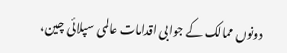دونوں ممالک کے جوابی اقدامات عالمی سپلائی چین،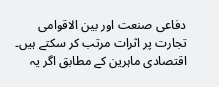دفاعی صنعت اور بین الاقوامی تجارت پر اثرات مرتب کر سکتے ہیں۔
اقتصادی ماہرین کے مطابق اگر یہ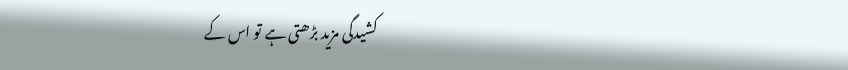کشیدگی مزید بڑھتی ہے تو اس کے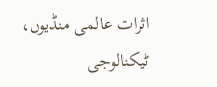اثرات عالمی منڈیوں، ٹیکنالوجی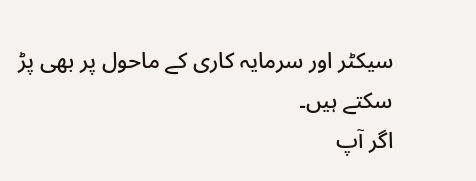سیکٹر اور سرمایہ کاری کے ماحول پر بھی پڑ سکتے ہیں۔
اگر آپ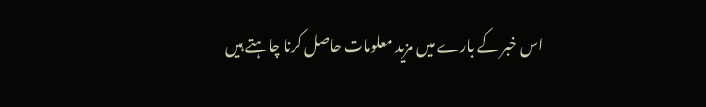اس خبر کے بارے میں مزید معلومات حاصل کرنا چاہتے ہیں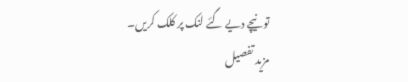تو نیچے دیے گئے لنک پر کلک کریں۔
مزید تفصیل